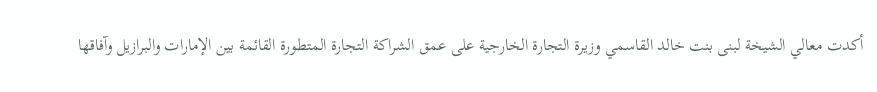أكدت معالي الشيخة لبنى بنت خالد القاسمي وزيرة التجارة الخارجية على عمق الشراكة التجارة المتطورة القائمة بين الإمارات والبرازيل وآفاقها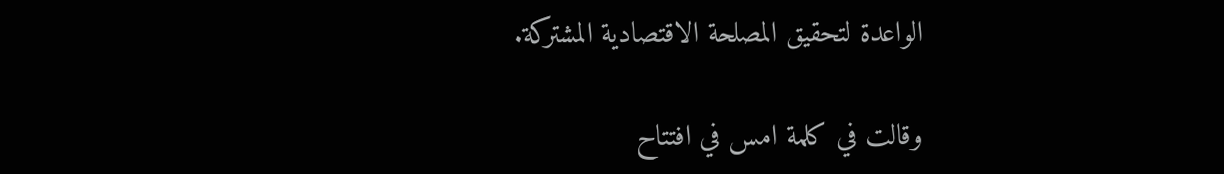الواعدة لتحقيق المصلحة الاقتصادية المشتركة.

وقالت في كلمة امس في افتتاح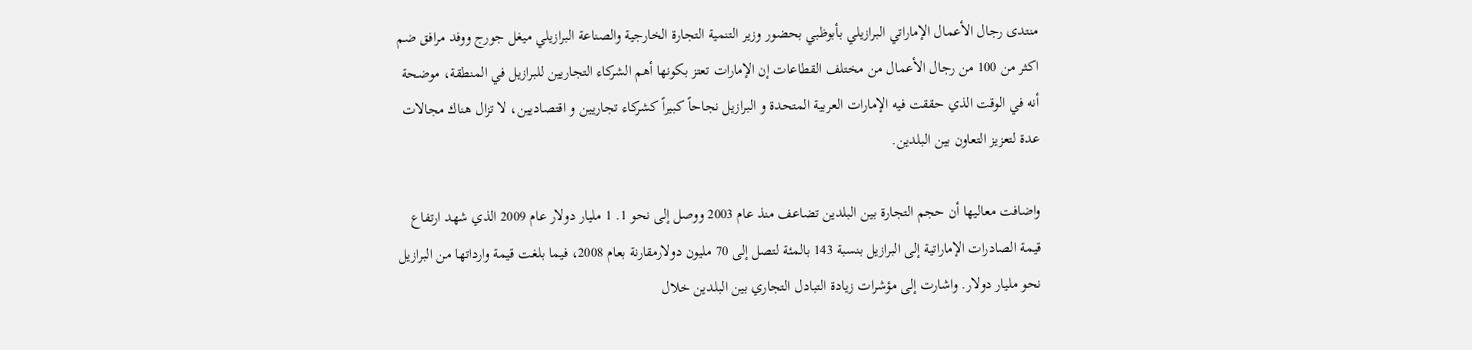منتدى رجال الأعمال الإماراتي البرازيلي بأبوظبي بحضور وزير التنمية التجارة الخارجية والصناعة البرازيلي ميغل جورج ووفد مرافق ضم اكثر من 100 من رجال الأعمال من مختلف القطاعات إن الإمارات تعتز بكونها أهم الشركاء التجاريين للبرازيل في المنطقة، موضحة أنه في الوقت الذي حققت فيه الإمارات العربية المتحدة و البرازيل نجاحاً كبيراً كشركاء تجاريين و اقتصاديين، لا تزال هناك مجالات عدة لتعزيز التعاون بين البلدين.

واضافت معاليها أن حجم التجارة بين البلدين تضاعف منذ عام 2003 ووصل إلى نحو 1. 1 مليار دولار عام 2009 الذي شهد ارتفاع قيمة الصادرات الإماراتية إلى البرازيل بنسبة 143 بالمئة لتصل إلى 70 مليون دولارمقارنة بعام 2008، فيما بلغت قيمة وارداتها من البرازيل نحو مليار دولار. واشارت إلى مؤشرات زيادة التبادل التجاري بين البلدين خلال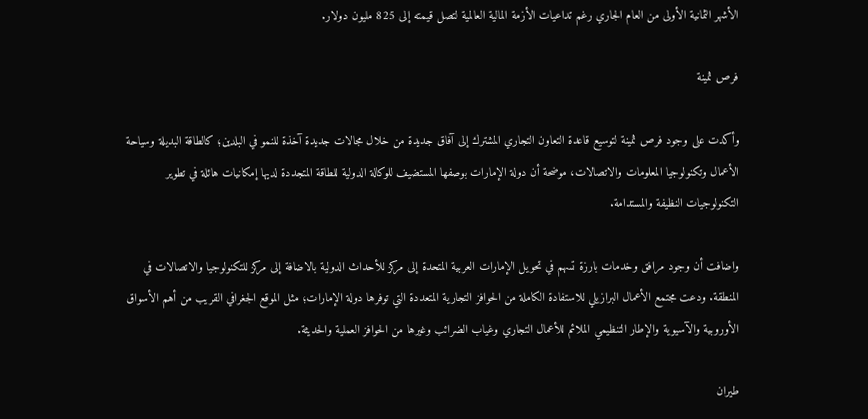الأشهر الثمانية الأولى من العام الجاري رغم تداعيات الأزمة المالية العالمية لتصل قيمته إلى 825 مليون دولار.

فرص ثمينة

وأكدت على وجود فرص ثمينة لتوسيع قاعدة التعاون التجاري المشترك إلى آفاق جديدة من خلال مجالات جديدة آخذة للنمو في البلدين؛ كالطاقة البديلة وسياحة الأعمال وتكنولوجيا المعلومات والاتصالات، موضحة أن دولة الإمارات بوصفها المستضيف للوكالة الدولية للطاقة المتجددة لديها إمكانيات هائلة في تطوير التكنولوجيات النظيفة والمستدامة.

واضافت أن وجود مرافق وخدمات بارزة تسهم في تحويل الإمارات العربية المتحدة إلى مركز للأحداث الدولية بالاضافة إلى مركز للتكنولوجيا والاتصالات في المنطقة. ودعت مجتمع الأعمال البرازيلي للاستفادة الكاملة من الحوافز التجارية المتعددة التي توفرها دولة الإمارات؛ مثل الموقع الجغرافي القريب من أهم الأسواق الأوروبية والآسيوية والإطار التنظيمي الملائم للأعمال التجاري وغياب الضرائب وغيرها من الحوافز العملية والحديثة.

طيران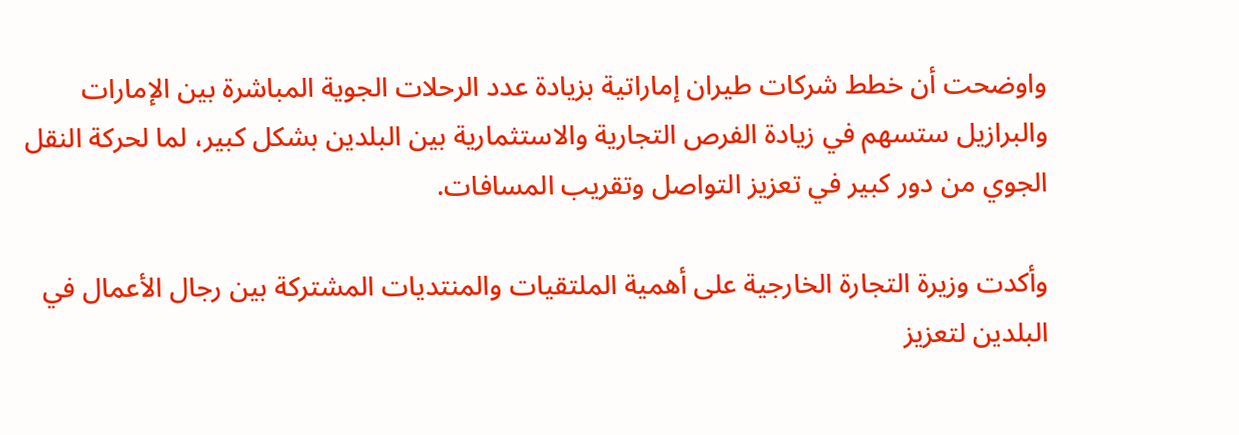واوضحت أن خطط شركات طيران إماراتية بزيادة عدد الرحلات الجوية المباشرة بين الإمارات والبرازيل ستسهم في زيادة الفرص التجارية والاستثمارية بين البلدين بشكل كبير، لما لحركة النقل الجوي من دور كبير في تعزيز التواصل وتقريب المسافات.

وأكدت وزيرة التجارة الخارجية على أهمية الملتقيات والمنتديات المشتركة بين رجال الأعمال في البلدين لتعزيز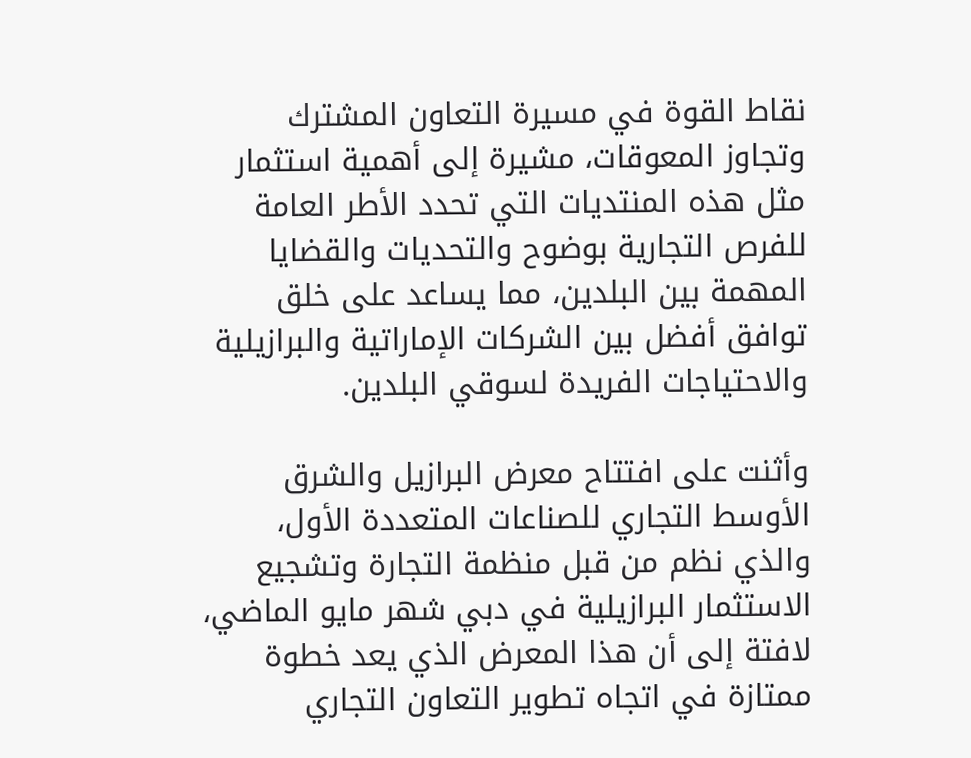نقاط القوة في مسيرة التعاون المشترك وتجاوز المعوقات، مشيرة إلى أهمية استثمار مثل هذه المنتديات التي تحدد الأطر العامة للفرص التجارية بوضوح والتحديات والقضايا المهمة بين البلدين، مما يساعد على خلق توافق أفضل بين الشركات الإماراتية والبرازيلية والاحتياجات الفريدة لسوقي البلدين.

وأثنت على افتتاح معرض البرازيل والشرق الأوسط التجاري للصناعات المتعددة الأول، والذي نظم من قبل منظمة التجارة وتشجيع الاستثمار البرازيلية في دبي شهر مايو الماضي، لافتة إلى أن هذا المعرض الذي يعد خطوة ممتازة في اتجاه تطوير التعاون التجاري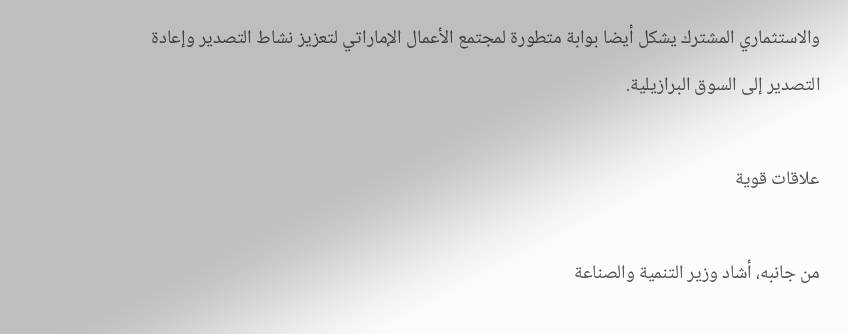والاستثماري المشترك يشكل أيضا بوابة متطورة لمجتمع الأعمال الإماراتي لتعزيز نشاط التصدير وإعادة التصدير إلى السوق البرازيلية.

علاقات قوية

من جانبه، أشاد وزير التنمية والصناعة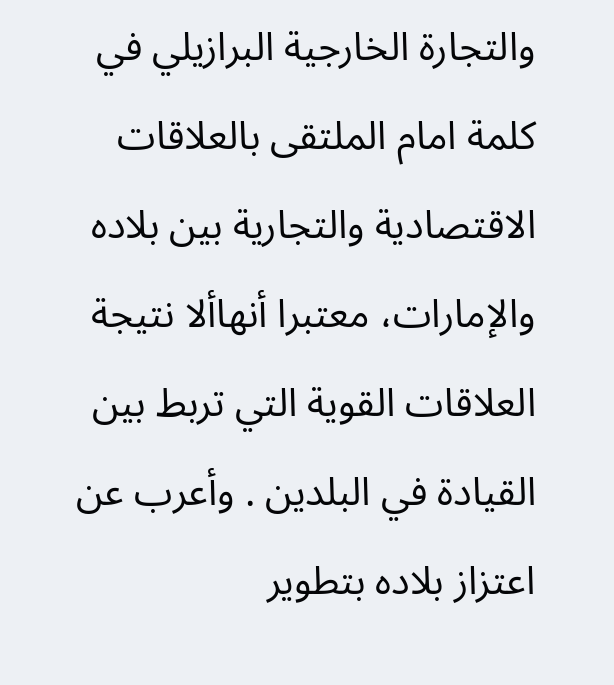والتجارة الخارجية البرازيلي في كلمة امام الملتقى بالعلاقات الاقتصادية والتجارية بين بلاده والإمارات، معتبرا أنهاألا نتيجة العلاقات القوية التي تربط بين القيادة في البلدين . وأعرب عن اعتزاز بلاده بتطوير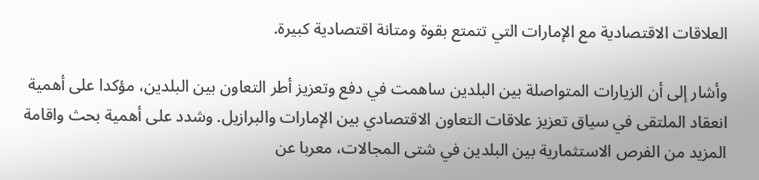العلاقات الاقتصادية مع الإمارات التي تتمتع بقوة ومتانة اقتصادية كبيرة.

وأشار إلى أن الزيارات المتواصلة بين البلدين ساهمت في دفع وتعزيز أطر التعاون بين البلدين، مؤكدا على أهمية انعقاد الملتقى في سياق تعزيز علاقات التعاون الاقتصادي بين الإمارات والبرازيل. وشدد على أهمية بحث واقامة المزيد من الفرص الاستثمارية بين البلدين في شتى المجالات، معربا عن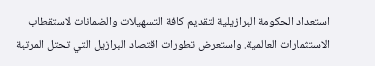استعداد الحكومة البرازيلية لتقديم كافة التسهيلات والضمانات لاستقطاب الاستثمارات العالمية. واستعرض تطورات اقتصاد البرازيل التي تحتل المرتبة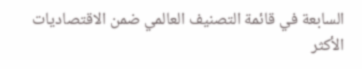السابعة في قائمة التصنيف العالمي ضمن الاقتصاديات الأكثر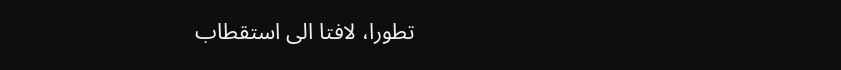تطورا، لافتا الى استقطاب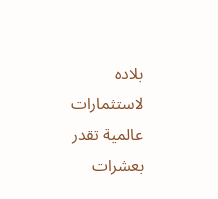بلاده لاستثمارات عالمية تقدر بعشرات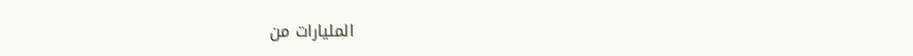المليارات من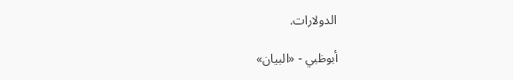الدولارات.

أبوظبي - «البيان»